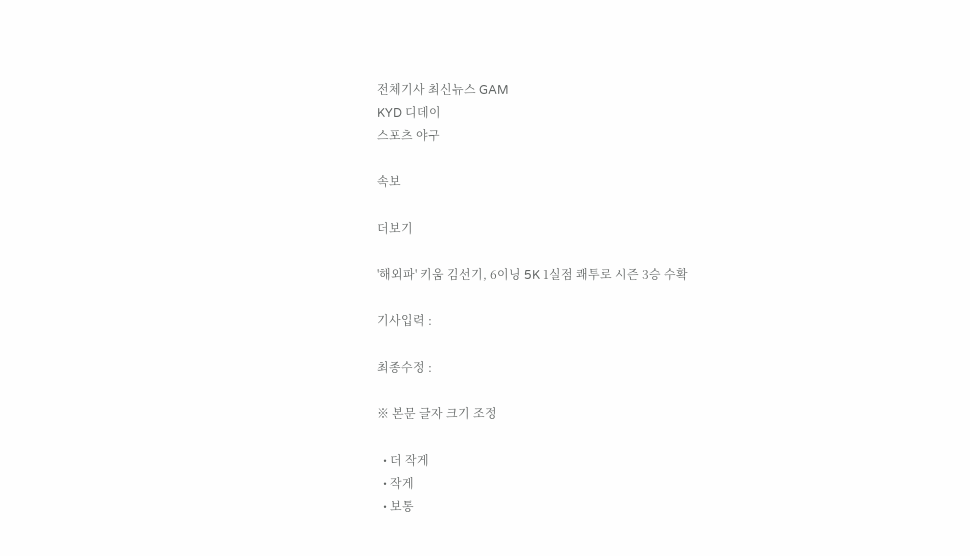전체기사 최신뉴스 GAM
KYD 디데이
스포츠 야구

속보

더보기

'해외파' 키움 김선기, 6이닝 5K 1실점 쾌투로 시즌 3승 수확

기사입력 :

최종수정 :

※ 본문 글자 크기 조정

  • 더 작게
  • 작게
  • 보통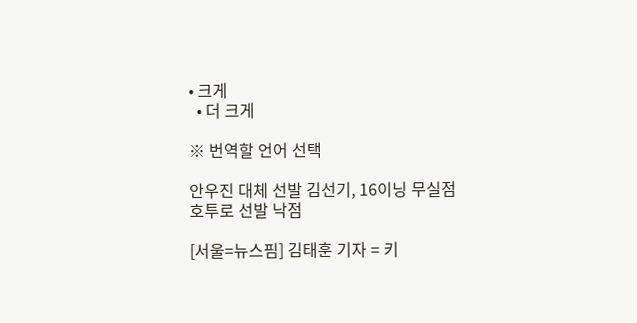• 크게
  • 더 크게

※ 번역할 언어 선택

안우진 대체 선발 김선기, 16이닝 무실점 호투로 선발 낙점

[서울=뉴스핌] 김태훈 기자 = 키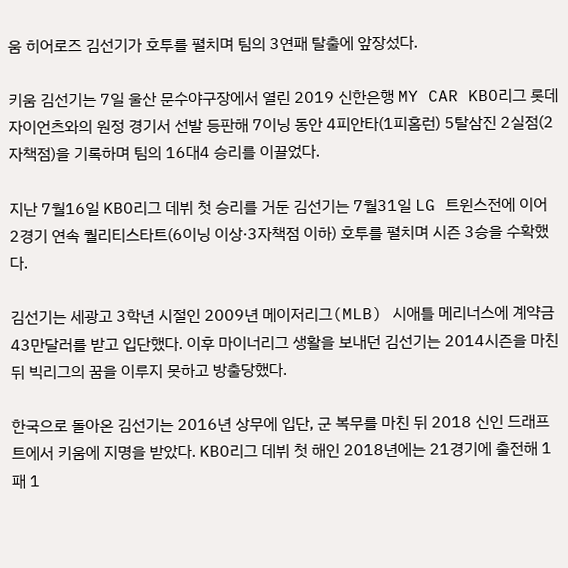움 히어로즈 김선기가 호투를 펼치며 팀의 3연패 탈출에 앞장섰다.

키움 김선기는 7일 울산 문수야구장에서 열린 2019 신한은행 MY CAR KBO리그 롯데 자이언츠와의 원정 경기서 선발 등판해 7이닝 동안 4피안타(1피홈런) 5탈삼진 2실점(2자책점)을 기록하며 팀의 16대4 승리를 이끌었다.

지난 7월16일 KBO리그 데뷔 첫 승리를 거둔 김선기는 7월31일 LG 트윈스전에 이어 2경기 연속 퀄리티스타트(6이닝 이상·3자책점 이하) 호투를 펼치며 시즌 3승을 수확했다.

김선기는 세광고 3학년 시절인 2009년 메이저리그(MLB) 시애틀 메리너스에 계약금 43만달러를 받고 입단했다. 이후 마이너리그 생활을 보내던 김선기는 2014시즌을 마친 뒤 빅리그의 꿈을 이루지 못하고 방출당했다.

한국으로 돌아온 김선기는 2016년 상무에 입단, 군 복무를 마친 뒤 2018 신인 드래프트에서 키움에 지명을 받았다. KBO리그 데뷔 첫 해인 2018년에는 21경기에 출전해 1패 1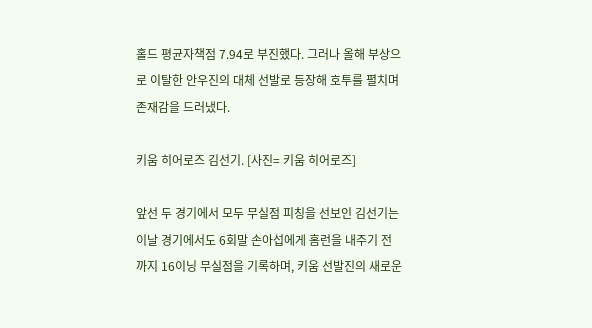홀드 평균자책점 7.94로 부진했다. 그러나 올해 부상으로 이탈한 안우진의 대체 선발로 등장해 호투를 펼치며 존재감을 드러냈다.

키움 히어로즈 김선기. [사진= 키움 히어로즈]

앞선 두 경기에서 모두 무실점 피칭을 선보인 김선기는 이날 경기에서도 6회말 손아섭에게 홈런을 내주기 전까지 16이닝 무실점을 기록하며, 키움 선발진의 새로운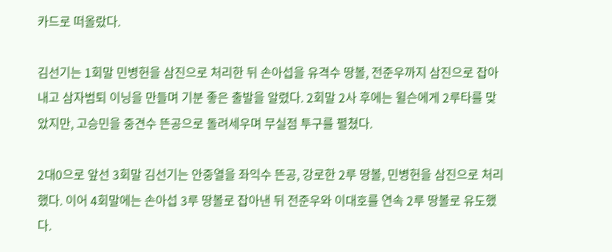카드로 떠올랐다.

김선기는 1회말 민병헌을 삼진으로 처리한 뒤 손아섭을 유격수 땅볼, 전준우까지 삼진으로 잡아내고 삼자범퇴 이닝을 만들며 기분 좋은 출발을 알렸다. 2회말 2사 후에는 윌슨에게 2루타를 맞았지만, 고승민을 중견수 뜬공으로 돌려세우며 무실점 투구를 펼쳤다.

2대0으로 앞선 3회말 김선기는 안중열을 좌익수 뜬공, 강로한 2루 땅볼, 민병헌을 삼진으로 처리했다. 이어 4회말에는 손아섭 3루 땅볼로 잡아낸 뒤 전준우와 이대호를 연속 2루 땅볼로 유도했다.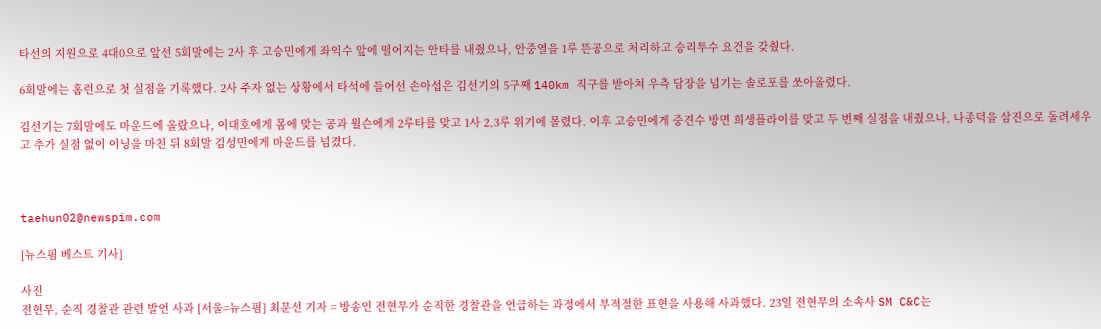타선의 지원으로 4대0으로 앞선 5회말에는 2사 후 고승민에게 좌익수 앞에 떨어지는 안타를 내줬으나, 안중열을 1루 뜬공으로 처리하고 승리투수 요건을 갖췄다.

6회말에는 홈런으로 첫 실점을 기록했다. 2사 주자 없는 상황에서 타석에 들어선 손아섭은 김선기의 5구째 140km 직구를 받아쳐 우측 담장을 넘기는 솔로포를 쏘아올렸다.

김선기는 7회말에도 마운드에 올랐으나, 이대호에게 몸에 맞는 공과 윌슨에게 2루타를 맞고 1사 2,3루 위기에 몰렸다. 이후 고승민에게 중견수 방면 희생플라이를 맞고 두 번째 실점을 내줬으나, 나종덕을 삼진으로 돌려세우고 추가 실점 없이 이닝을 마친 뒤 8회말 김성민에게 마운드를 넘겼다.



taehun02@newspim.com

[뉴스핌 베스트 기사]

사진
전현무, 순직 경찰관 관련 발언 사과 [서울=뉴스핌] 최문선 기자 = 방송인 전현무가 순직한 경찰관을 언급하는 과정에서 부적절한 표현을 사용해 사과했다. 23일 전현무의 소속사 SM C&C는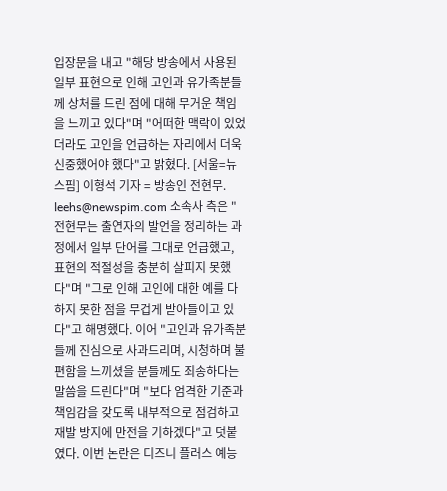입장문을 내고 "해당 방송에서 사용된 일부 표현으로 인해 고인과 유가족분들께 상처를 드린 점에 대해 무거운 책임을 느끼고 있다"며 "어떠한 맥락이 있었더라도 고인을 언급하는 자리에서 더욱 신중했어야 했다"고 밝혔다. [서울=뉴스핌] 이형석 기자 = 방송인 전현무. leehs@newspim.com 소속사 측은 "전현무는 출연자의 발언을 정리하는 과정에서 일부 단어를 그대로 언급했고, 표현의 적절성을 충분히 살피지 못했다"며 "그로 인해 고인에 대한 예를 다하지 못한 점을 무겁게 받아들이고 있다"고 해명했다. 이어 "고인과 유가족분들께 진심으로 사과드리며, 시청하며 불편함을 느끼셨을 분들께도 죄송하다는 말씀을 드린다"며 "보다 엄격한 기준과 책임감을 갖도록 내부적으로 점검하고 재발 방지에 만전을 기하겠다"고 덧붙였다. 이번 논란은 디즈니 플러스 예능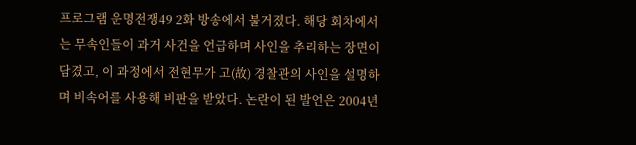프로그램 운명전쟁49 2화 방송에서 불거졌다. 해당 회차에서는 무속인들이 과거 사건을 언급하며 사인을 추리하는 장면이 담겼고, 이 과정에서 전현무가 고(故) 경찰관의 사인을 설명하며 비속어를 사용해 비판을 받았다. 논란이 된 발언은 2004년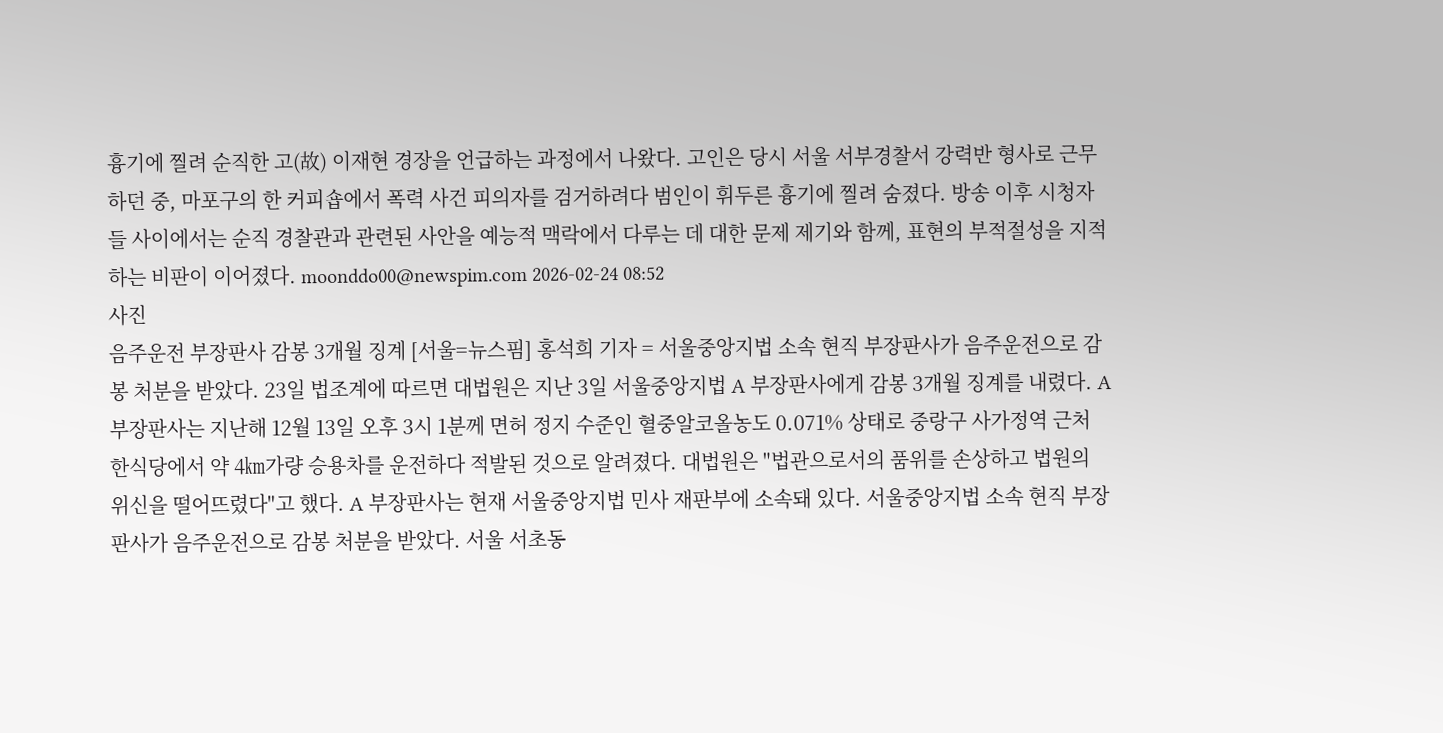흉기에 찔려 순직한 고(故) 이재현 경장을 언급하는 과정에서 나왔다. 고인은 당시 서울 서부경찰서 강력반 형사로 근무하던 중, 마포구의 한 커피숍에서 폭력 사건 피의자를 검거하려다 범인이 휘두른 흉기에 찔려 숨졌다. 방송 이후 시청자들 사이에서는 순직 경찰관과 관련된 사안을 예능적 맥락에서 다루는 데 대한 문제 제기와 함께, 표현의 부적절성을 지적하는 비판이 이어졌다. moonddo00@newspim.com 2026-02-24 08:52
사진
음주운전 부장판사 감봉 3개월 징계 [서울=뉴스핌] 홍석희 기자 = 서울중앙지법 소속 현직 부장판사가 음주운전으로 감봉 처분을 받았다. 23일 법조계에 따르면 대법원은 지난 3일 서울중앙지법 A 부장판사에게 감봉 3개월 징계를 내렸다. A 부장판사는 지난해 12월 13일 오후 3시 1분께 면허 정지 수준인 혈중알코올농도 0.071% 상태로 중랑구 사가정역 근처 한식당에서 약 4㎞가량 승용차를 운전하다 적발된 것으로 알려졌다. 대법원은 "법관으로서의 품위를 손상하고 법원의 위신을 떨어뜨렸다"고 했다. A 부장판사는 현재 서울중앙지법 민사 재판부에 소속돼 있다. 서울중앙지법 소속 현직 부장판사가 음주운전으로 감봉 처분을 받았다. 서울 서초동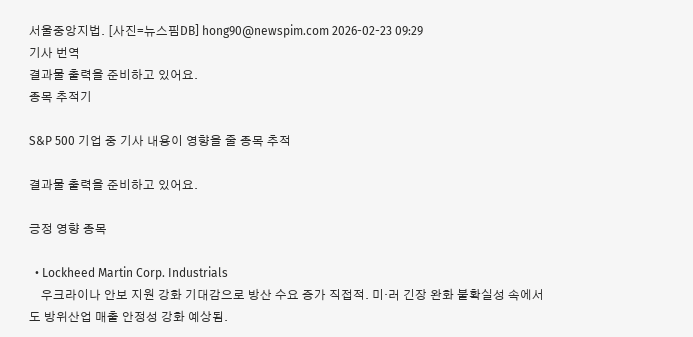서울중앙지법. [사진=뉴스핌DB] hong90@newspim.com 2026-02-23 09:29
기사 번역
결과물 출력을 준비하고 있어요.
종목 추적기

S&P 500 기업 중 기사 내용이 영향을 줄 종목 추적

결과물 출력을 준비하고 있어요.

긍정 영향 종목

  • Lockheed Martin Corp. Industrials
    우크라이나 안보 지원 강화 기대감으로 방산 수요 증가 직접적. 미·러 긴장 완화 불확실성 속에서도 방위산업 매출 안정성 강화 예상됨.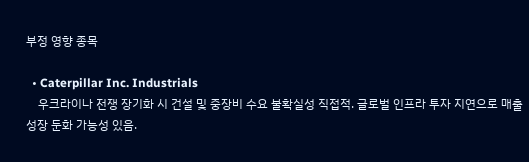부정 영향 종목

  • Caterpillar Inc. Industrials
    우크라이나 전쟁 장기화 시 건설 및 중장비 수요 불확실성 직접적. 글로벌 인프라 투자 지연으로 매출 성장 둔화 가능성 있음.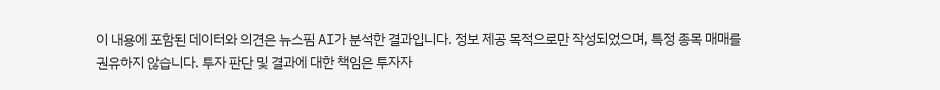이 내용에 포함된 데이터와 의견은 뉴스핌 AI가 분석한 결과입니다. 정보 제공 목적으로만 작성되었으며, 특정 종목 매매를 권유하지 않습니다. 투자 판단 및 결과에 대한 책임은 투자자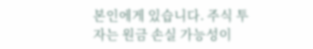본인에게 있습니다. 주식 투자는 원금 손실 가능성이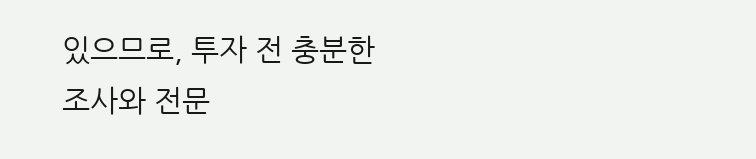있으므로, 투자 전 충분한 조사와 전문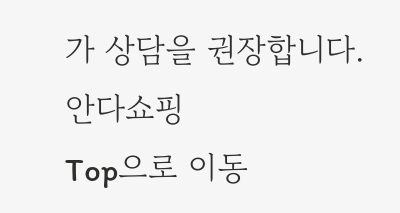가 상담을 권장합니다.
안다쇼핑
Top으로 이동